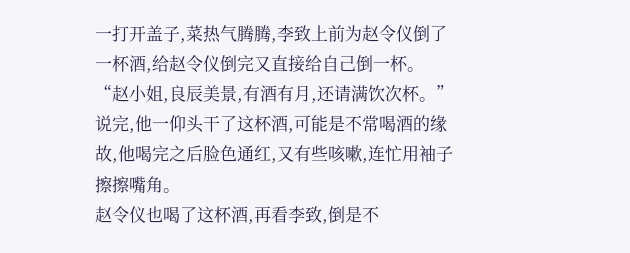一打开盖子,菜热气腾腾,李致上前为赵令仪倒了一杯酒,给赵令仪倒完又直接给自己倒一杯。
“赵小姐,良辰美景,有酒有月,还请满饮次杯。”说完,他一仰头干了这杯酒,可能是不常喝酒的缘故,他喝完之后脸色通红,又有些咳嗽,连忙用袖子擦擦嘴角。
赵令仪也喝了这杯酒,再看李致,倒是不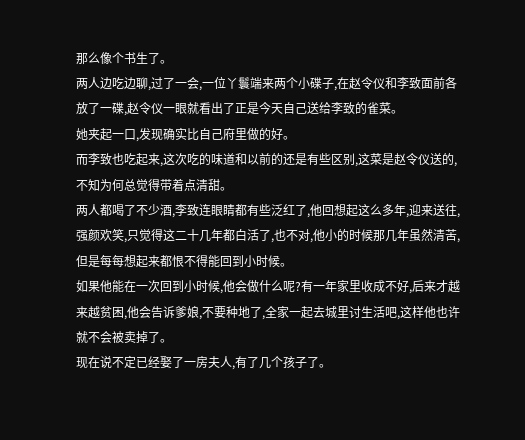那么像个书生了。
两人边吃边聊,过了一会,一位丫鬟端来两个小碟子,在赵令仪和李致面前各放了一碟,赵令仪一眼就看出了正是今天自己送给李致的雀菜。
她夹起一口,发现确实比自己府里做的好。
而李致也吃起来,这次吃的味道和以前的还是有些区别,这菜是赵令仪送的,不知为何总觉得带着点清甜。
两人都喝了不少酒,李致连眼睛都有些泛红了,他回想起这么多年,迎来送往,强颜欢笑,只觉得这二十几年都白活了,也不对,他小的时候那几年虽然清苦,但是每每想起来都恨不得能回到小时候。
如果他能在一次回到小时候,他会做什么呢?有一年家里收成不好,后来才越来越贫困,他会告诉爹娘,不要种地了,全家一起去城里讨生活吧,这样他也许就不会被卖掉了。
现在说不定已经娶了一房夫人,有了几个孩子了。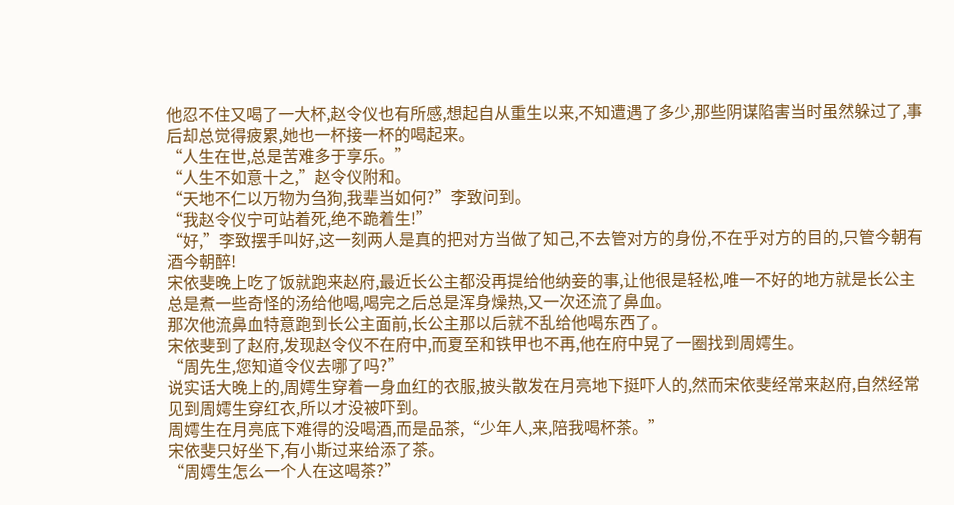他忍不住又喝了一大杯,赵令仪也有所感,想起自从重生以来,不知遭遇了多少,那些阴谋陷害当时虽然躲过了,事后却总觉得疲累,她也一杯接一杯的喝起来。
“人生在世,总是苦难多于享乐。”
“人生不如意十之,”赵令仪附和。
“天地不仁以万物为刍狗,我辈当如何?”李致问到。
“我赵令仪宁可站着死,绝不跪着生!”
“好,”李致摆手叫好,这一刻两人是真的把对方当做了知己,不去管对方的身份,不在乎对方的目的,只管今朝有酒今朝醉!
宋依斐晚上吃了饭就跑来赵府,最近长公主都没再提给他纳妾的事,让他很是轻松,唯一不好的地方就是长公主总是煮一些奇怪的汤给他喝,喝完之后总是浑身燥热,又一次还流了鼻血。
那次他流鼻血特意跑到长公主面前,长公主那以后就不乱给他喝东西了。
宋依斐到了赵府,发现赵令仪不在府中,而夏至和铁甲也不再,他在府中晃了一圈找到周嫮生。
“周先生,您知道令仪去哪了吗?”
说实话大晚上的,周嫮生穿着一身血红的衣服,披头散发在月亮地下挺吓人的,然而宋依斐经常来赵府,自然经常见到周嫮生穿红衣,所以才没被吓到。
周嫮生在月亮底下难得的没喝酒,而是品茶,“少年人,来,陪我喝杯茶。”
宋依斐只好坐下,有小斯过来给添了茶。
“周嫮生怎么一个人在这喝茶?”